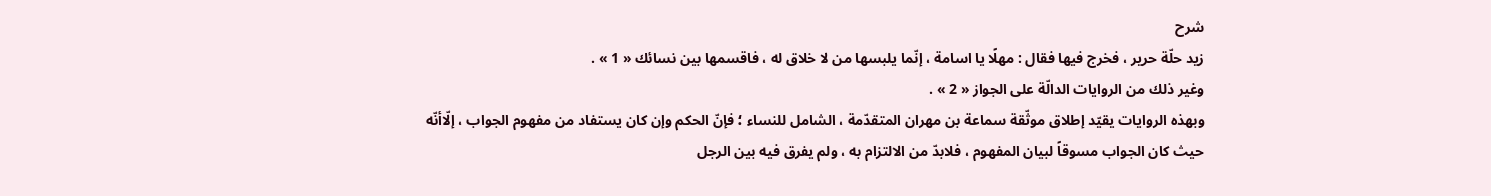شرح
زيد حلّة حرير ، فخرج فيها فقال : مهلًا يا اسامة ، إنّما يلبسها من لا خلاق له ، فاقسمها بين نسائك « 1 » .
وغير ذلك من الروايات الدالّة على الجواز « 2 » .
وبهذه الروايات يقيّد إطلاق موثّقة سماعة بن مهران المتقدّمة ، الشامل للنساء ؛ فإنّ الحكم وإن كان يستفاد من مفهوم الجواب ، إلّاأنّه حيث كان الجواب مسوقاً لبيان المفهوم ، فلابدّ من الالتزام به ، ولم يفرق فيه بين الرجل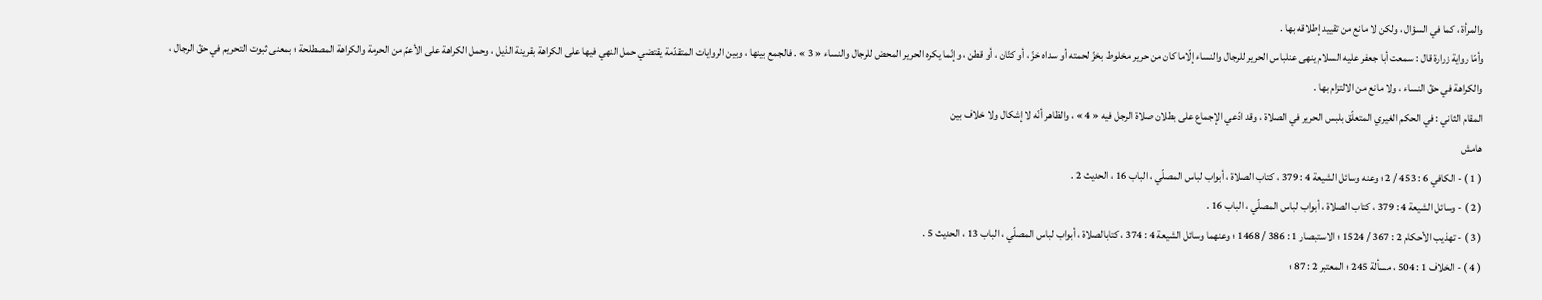والمرأة ، كما في السؤال ، ولكن لا مانع من تقييد إطلاقه بها .
وأمّا رواية زرارة قال : سمعت أبا جعفر عليه السلام ينهى عنلباس الحرير للرجال والنساء إلّاما كان من حرير مخلوط بخزّ لحمته أو سداه خزّ ، أو كتّان ، أو قطن ، وإنّما يكره الحرير المحض للرجال والنساء « 3 » . فالجمع بينها ، وبين الروايات المتقدّمة يقتضي حمل النهي فيها على الكراهة بقرينة الذيل ، وحمل الكراهة على الأعمّ من الحرمة والكراهة المصطلحة ؛ بمعنى ثبوت التحريم في حقّ الرجال ، والكراهة في حقّ النساء ، ولا مانع من الالتزام بها .
المقام الثاني : في الحكم الغيري المتعلّق بلبس الحرير في الصلاة ، وقد ادّعي الإجماع على بطلان صلاة الرجل فيه « 4 » ، والظاهر أنّه لا إشكال ولا خلاف بين
هامش
( 1 ) - الكافي 6 : 453 / 2 ؛ وعنه وسائل الشيعة 4 : 379 ، كتاب الصلاة ، أبواب لباس المصلّي ، الباب 16 ، الحديث 2 .
( 2 ) - وسائل الشيعة 4 : 379 ، كتاب الصلاة ، أبواب لباس المصلّي ، الباب 16 .
( 3 ) - تهذيب الأحكام 2 : 367 / 1524 ؛ الاستبصار 1 : 386 / 1468 ؛ وعنهما وسائل الشيعة 4 : 374 ، كتابالصلاة ، أبواب لباس المصلّي ، الباب 13 ، الحديث 5 .
( 4 ) - الخلاف 1 : 504 ، مسألة 245 ؛ المعتبر 2 : 87 ؛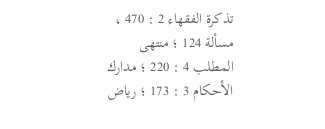تذكرة الفقهاء 2 : 470 ، مسألة 124 ؛ منتهى المطلب 4 : 220 ؛ مدارك الأحكام 3 : 173 ؛ رياض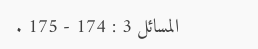المسائل 3 : 174 - 175 .